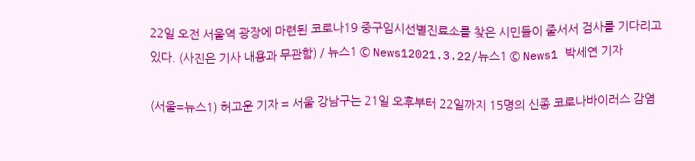22일 오전 서울역 광장에 마련된 코로나19 중구임시선별진료소를 찾은 시민들이 줄서서 검사를 기다리고 있다. (사진은 기사 내용과 무관함) / 뉴스1 © News12021.3.22/뉴스1 © News1 박세연 기자

(서울=뉴스1) 허고운 기자 = 서울 강남구는 21일 오후부터 22일까지 15명의 신종 코로나바이러스 감염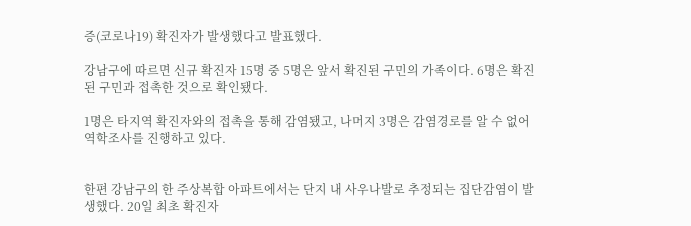증(코로나19) 확진자가 발생했다고 발표했다.

강남구에 따르면 신규 확진자 15명 중 5명은 앞서 확진된 구민의 가족이다. 6명은 확진된 구민과 접촉한 것으로 확인됐다.

1명은 타지역 확진자와의 접촉을 통해 감염됐고, 나머지 3명은 감염경로를 알 수 없어 역학조사를 진행하고 있다.


한편 강남구의 한 주상복합 아파트에서는 단지 내 사우나발로 추정되는 집단감염이 발생했다. 20일 최초 확진자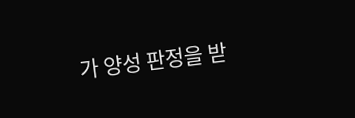가 양성 판정을 받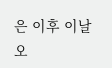은 이후 이날 오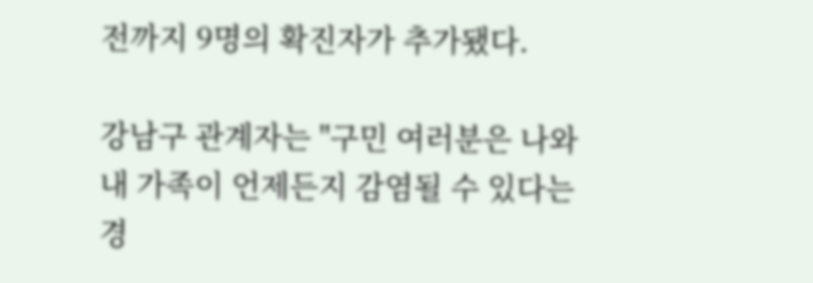전까지 9명의 확진자가 추가됐다.

강남구 관계자는 "구민 여러분은 나와 내 가족이 언제든지 감염될 수 있다는 경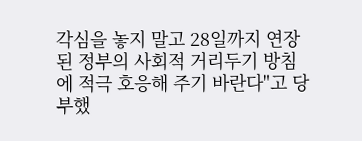각심을 놓지 말고 28일까지 연장된 정부의 사회적 거리두기 방침에 적극 호응해 주기 바란다"고 당부했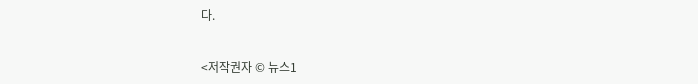다.


<저작권자 © 뉴스1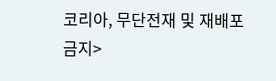코리아, 무단전재 및 재배포 금지>